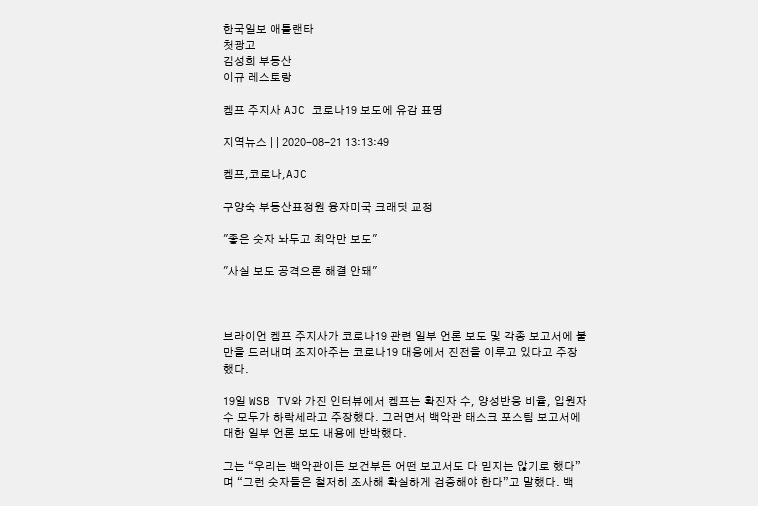한국일보 애틀랜타
첫광고
김성희 부동산
이규 레스토랑

켐프 주지사 AJC 코로나19 보도에 유감 표명

지역뉴스 | | 2020-08-21 13:13:49

켐프,코로나,AJC

구양숙 부동산표정원 융자미국 크래딧 교정

"좋은 숫자 놔두고 최악만 보도"

"사실 보도 공격으론 해결 안돼"



브라이언 켐프 주지사가 코로나19 관련 일부 언론 보도 및 각종 보고서에 불만을 드러내며 조지아주는 코로나19 대응에서 진전을 이루고 있다고 주장했다.

19일 WSB TV와 가진 인터뷰에서 켐프는 확진자 수, 양성반응 비율, 입원자 수 모두가 하락세라고 주장했다. 그러면서 백악관 태스크 포스팀 보고서에 대한 일부 언론 보도 내용에 반박했다.

그는 “우리는 백악관이든 보건부든 어떤 보고서도 다 믿지는 않기로 했다”며 “그런 숫자들은 철저히 조사해 확실하게 검증해야 한다”고 말했다. 백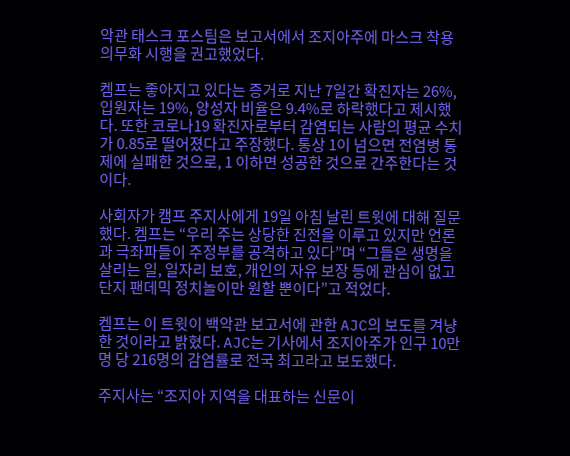악관 태스크 포스팀은 보고서에서 조지아주에 마스크 착용 의무화 시행을 권고했었다.

켐프는 좋아지고 있다는 증거로 지난 7일간 확진자는 26%, 입원자는 19%, 양성자 비율은 9.4%로 하락했다고 제시했다. 또한 코로나19 확진자로부터 감염되는 사람의 평균 수치가 0.85로 떨어졌다고 주장했다. 통상 1이 넘으면 전염병 통제에 실패한 것으로, 1 이하면 성공한 것으로 간주한다는 것이다.

사회자가 캠프 주지사에게 19일 아침 날린 트윗에 대해 질문했다. 켐프는 “우리 주는 상당한 진전을 이루고 있지만 언론과 극좌파들이 주정부를 공격하고 있다”며 “그들은 생명을 살리는 일, 일자리 보호, 개인의 자유 보장 등에 관심이 없고 단지 팬데믹 정치놀이만 원할 뿐이다”고 적었다.

켐프는 이 트윗이 백악관 보고서에 관한 AJC의 보도를 겨냥한 것이라고 밝혔다. AJC는 기사에서 조지아주가 인구 10만명 당 216명의 감염률로 전국 최고라고 보도했다.

주지사는 “조지아 지역을 대표하는 신문이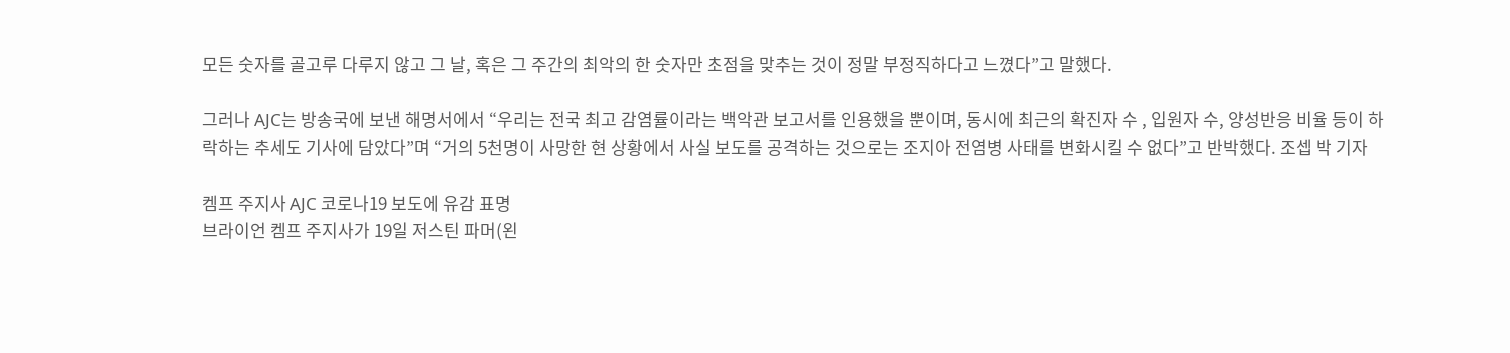모든 숫자를 골고루 다루지 않고 그 날, 혹은 그 주간의 최악의 한 숫자만 초점을 맞추는 것이 정말 부정직하다고 느꼈다”고 말했다.

그러나 AJC는 방송국에 보낸 해명서에서 “우리는 전국 최고 감염률이라는 백악관 보고서를 인용했을 뿐이며, 동시에 최근의 확진자 수 , 입원자 수, 양성반응 비율 등이 하락하는 추세도 기사에 담았다”며 “거의 5천명이 사망한 현 상황에서 사실 보도를 공격하는 것으로는 조지아 전염병 사태를 변화시킬 수 없다”고 반박했다. 조셉 박 기자

켐프 주지사 AJC 코로나19 보도에 유감 표명
브라이언 켐프 주지사가 19일 저스틴 파머(왼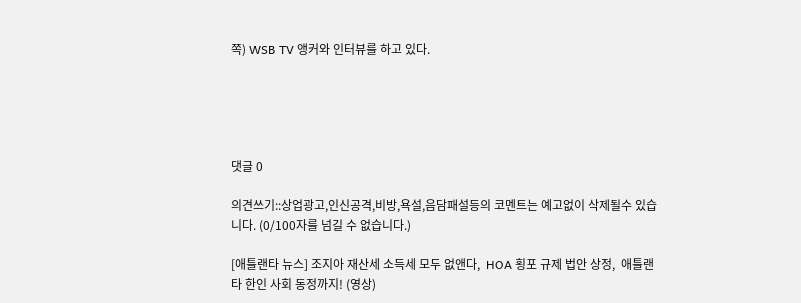쪽) WSB TV 앵커와 인터뷰를 하고 있다.





댓글 0

의견쓰기::상업광고,인신공격,비방,욕설,음담패설등의 코멘트는 예고없이 삭제될수 있습니다. (0/100자를 넘길 수 없습니다.)

[애틀랜타 뉴스] 조지아 재산세 소득세 모두 없앤다,  HOA 횡포 규제 법안 상정,  애틀랜타 한인 사회 동정까지! (영상)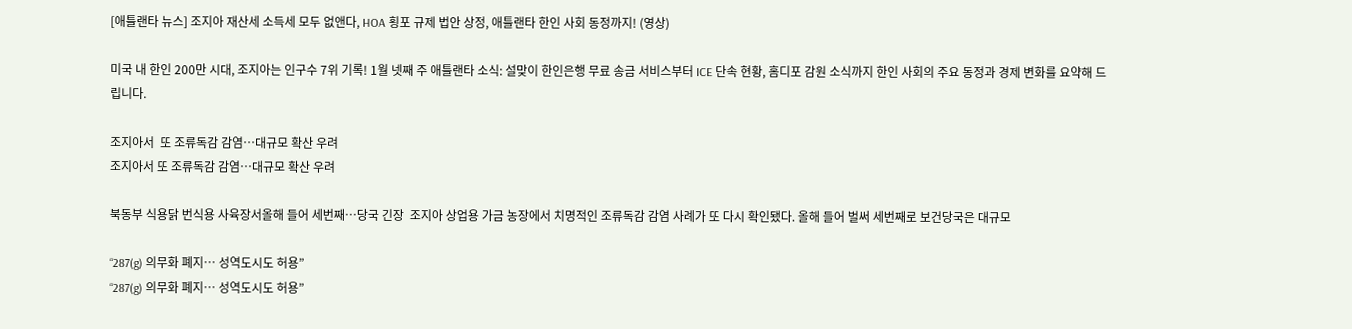[애틀랜타 뉴스] 조지아 재산세 소득세 모두 없앤다, HOA 횡포 규제 법안 상정, 애틀랜타 한인 사회 동정까지! (영상)

미국 내 한인 200만 시대, 조지아는 인구수 7위 기록! 1월 넷째 주 애틀랜타 소식: 설맞이 한인은행 무료 송금 서비스부터 ICE 단속 현황, 홈디포 감원 소식까지 한인 사회의 주요 동정과 경제 변화를 요약해 드립니다.

조지아서  또 조류독감 감염…대규모 확산 우려
조지아서 또 조류독감 감염…대규모 확산 우려

북동부 식용닭 번식용 사육장서올해 들어 세번째…당국 긴장  조지아 상업용 가금 농장에서 치명적인 조류독감 감염 사례가 또 다시 확인됐다. 올해 들어 벌써 세번째로 보건당국은 대규모

“287(g) 의무화 폐지… 성역도시도 허용”
“287(g) 의무화 폐지… 성역도시도 허용”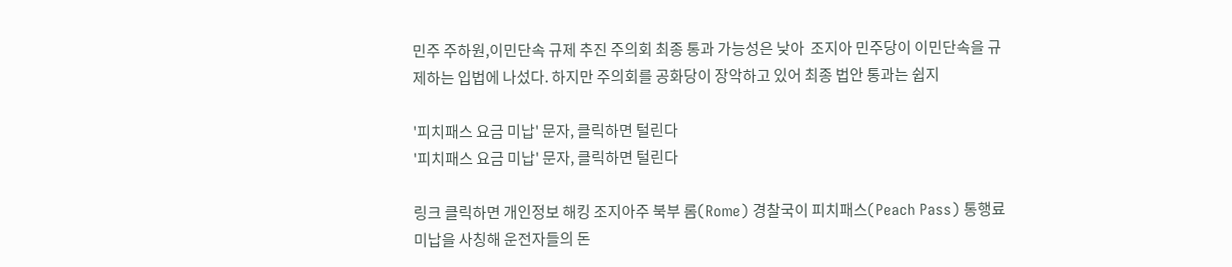민주 주하원,이민단속 규제 추진 주의회 최종 통과 가능성은 낮아  조지아 민주당이 이민단속을 규제하는 입법에 나섰다. 하지만 주의회를 공화당이 장악하고 있어 최종 법안 통과는 쉽지

'피치패스 요금 미납' 문자, 클릭하면 털린다
'피치패스 요금 미납' 문자, 클릭하면 털린다

링크 클릭하면 개인정보 해킹 조지아주 북부 롬(Rome) 경찰국이 피치패스(Peach Pass) 통행료 미납을 사칭해 운전자들의 돈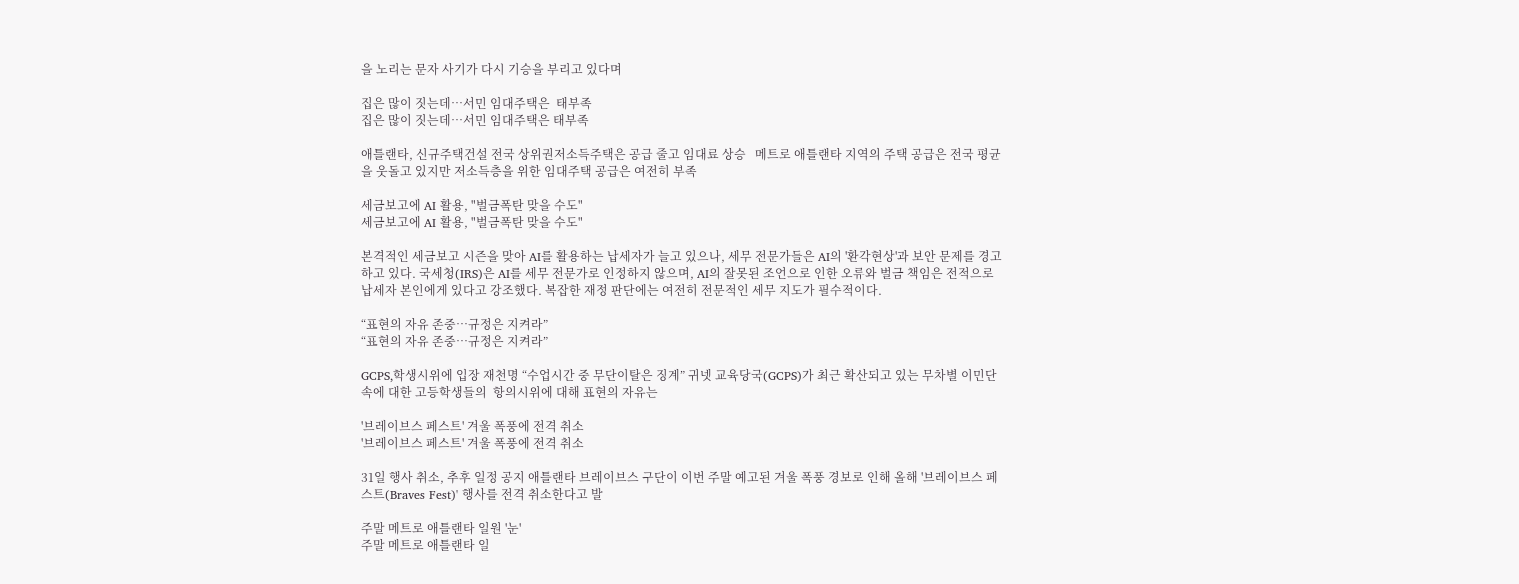을 노리는 문자 사기가 다시 기승을 부리고 있다며

집은 많이 짓는데…서민 임대주택은  태부족
집은 많이 짓는데…서민 임대주택은 태부족

애틀랜타, 신규주택건설 전국 상위권저소득주택은 공급 줄고 임대료 상승   메트로 애틀랜타 지역의 주택 공급은 전국 평균을 웃돌고 있지만 저소득층을 위한 임대주택 공급은 여전히 부족

세금보고에 AI 활용, "벌금폭탄 맞을 수도"
세금보고에 AI 활용, "벌금폭탄 맞을 수도"

본격적인 세금보고 시즌을 맞아 AI를 활용하는 납세자가 늘고 있으나, 세무 전문가들은 AI의 '환각현상'과 보안 문제를 경고하고 있다. 국세청(IRS)은 AI를 세무 전문가로 인정하지 않으며, AI의 잘못된 조언으로 인한 오류와 벌금 책임은 전적으로 납세자 본인에게 있다고 강조했다. 복잡한 재정 판단에는 여전히 전문적인 세무 지도가 필수적이다.

“표현의 자유 존중…규정은 지켜라”
“표현의 자유 존중…규정은 지켜라”

GCPS,학생시위에 입장 재천명 “수업시간 중 무단이탈은 징계” 귀넷 교육당국(GCPS)가 최근 확산되고 있는 무차별 이민단속에 대한 고등학생들의  항의시위에 대해 표현의 자유는

'브레이브스 페스트' 겨울 폭풍에 전격 취소
'브레이브스 페스트' 겨울 폭풍에 전격 취소

31일 행사 취소, 추후 일정 공지 애틀랜타 브레이브스 구단이 이번 주말 예고된 겨울 폭풍 경보로 인해 올해 '브레이브스 페스트(Braves Fest)' 행사를 전격 취소한다고 발

주말 메트로 애틀랜타 일원 '눈'
주말 메트로 애틀랜타 일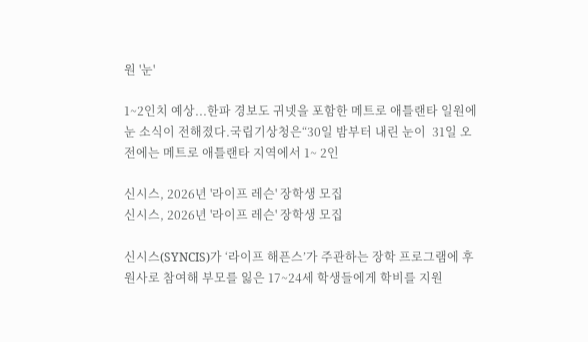원 '눈'

1~2인치 예상...한파 경보도 귀넷을 포함한 메트로 애틀랜타 일원에 눈 소식이 전해졌다.국립기상청은“30일 밤부터 내린 눈이  31일 오전에는 메트로 애틀랜타 지역에서 1~ 2인

신시스, 2026년 '라이프 레슨' 장학생 모집
신시스, 2026년 '라이프 레슨' 장학생 모집

신시스(SYNCIS)가 ‘라이프 해픈스’가 주관하는 장학 프로그램에 후원사로 참여해 부모를 잃은 17~24세 학생들에게 학비를 지원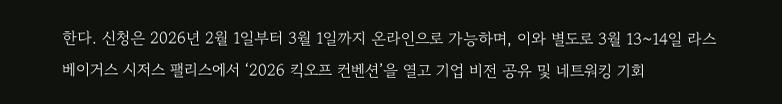한다. 신청은 2026년 2월 1일부터 3월 1일까지 온라인으로 가능하며, 이와 별도로 3월 13~14일 라스베이거스 시저스 팰리스에서 ‘2026 킥오프 컨벤션’을 열고 기업 비전 공유 및 네트워킹 기회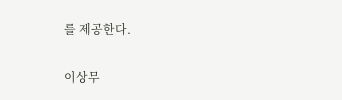를 제공한다.

이상무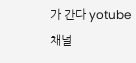가 간다 yotube 채널